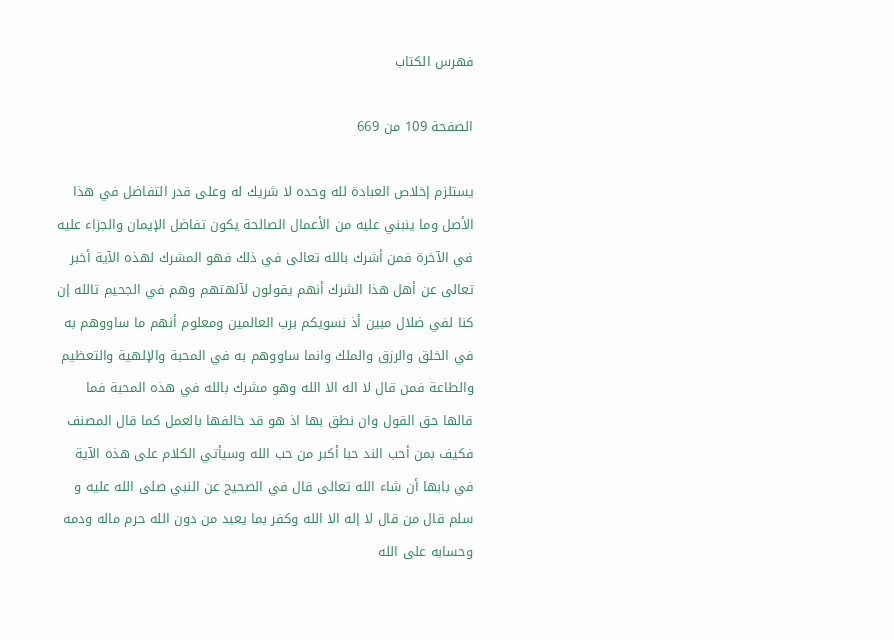فهرس الكتاب

الصفحة 109 من 669

يستلزم إخلاص العبادة لله وحده لا شريك له وعلى قدر التفاضل في هذا الأصل وما ينبني عليه من الأعمال الصالحة يكون تفاضل الإيمان والجزاء عليه في الآخرة فمن أشرك بالله تعالى في ذلك فهو المشرك لهذه الآية أخبر تعالى عن أهل هذا الشرك أنهم يقولون لآلهتهم وهم في الجحيم تالله إن كنا لفي ضلال مبين أذ نسويكم برب العالمين ومعلوم أنهم ما ساووهم به في الخلق والرزق والملك وانما ساووهم به في المحبة والإلهية والتعظيم والطاعة فمن قال لا اله الا الله وهو مشرك بالله في هذه المحبة فما قالها حق القول وان نطق بها اذ هو قد خالفها بالعمل كما قال المصنف فكيف بمن أحب الند حبا أكبر من حب الله وسيأتي الكلام على هذه الآية في بابها أن شاء الله تعالى قال في الصحيح عن النبي صلى الله عليه و سلم قال من قال لا إله الا الله وكفر بما يعبد من دون الله حرم ماله ودمه وحسابه على الله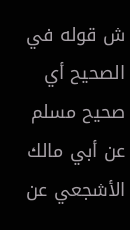ش قوله في الصحيح أي صحيح مسلم عن أبي مالك الأشجعي عن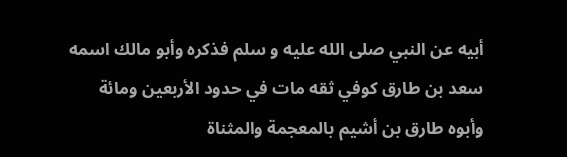أبيه عن النبي صلى الله عليه و سلم فذكره وأبو مالك اسمه سعد بن طارق كوفي ثقه مات في حدود الأربعين ومائة وأبوه طارق بن أشيم بالمعجمة والمثناة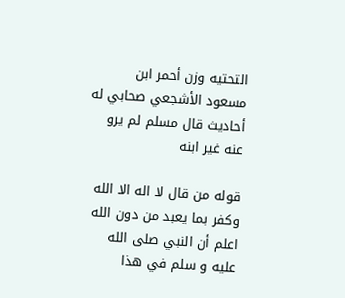التحتيه وزن أحمر ابن مسعود الأشجعي صحابي له أحاديث قال مسلم لم يرو عنه غير ابنه

قوله من قال لا اله الا الله وكفر بما يعبد من دون الله اعلم أن النبي صلى الله عليه و سلم في هذا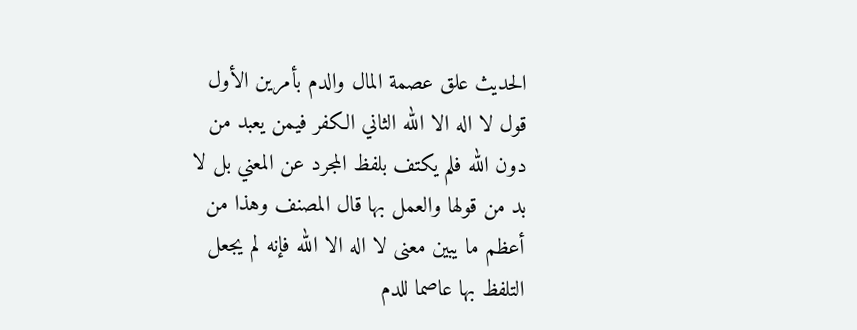الحديث علق عصمة المال والدم بأمرين الأول قول لا اله الا الله الثاني الكفر فيمن يعبد من دون الله فلم يكتف بلفظ المجرد عن المعني بل لا بد من قولها والعمل بها قال المصنف وهذا من أعظم ما يبين معنى لا اله الا الله فإنه لم يجعل التلفظ بها عاصما للدم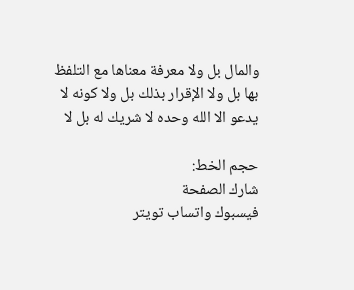والمال بل ولا معرفة معناها مع التلفظ بها بل ولا الإقرار بذلك بل ولا كونه لا يدعو الا الله وحده لا شريك له بل لا

حجم الخط:
شارك الصفحة
فيسبوك واتساب تويتر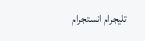تليجرام انستجرام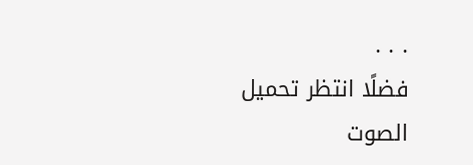. . .
فضلًا انتظر تحميل الصوت